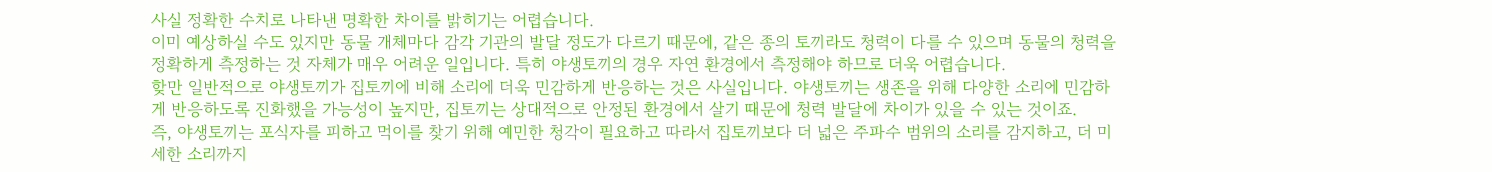사실 정확한 수치로 나타낸 명확한 차이를 밝히기는 어렵습니다.
이미 예상하실 수도 있지만 동물 개체마다 감각 기관의 발달 정도가 다르기 때문에, 같은 종의 토끼라도 청력이 다를 수 있으며 동물의 청력을 정확하게 측정하는 것 자체가 매우 어려운 일입니다. 특히 야생토끼의 경우 자연 환경에서 측정해야 하므로 더욱 어렵습니다.
핮만 일반적으로 야생토끼가 집토끼에 비해 소리에 더욱 민감하게 반응하는 것은 사실입니다. 야생토끼는 생존을 위해 다양한 소리에 민감하게 반응하도록 진화했을 가능성이 높지만, 집토끼는 상대적으로 안정된 환경에서 살기 때문에 청력 발달에 차이가 있을 수 있는 것이죠.
즉, 야생토끼는 포식자를 피하고 먹이를 찾기 위해 예민한 청각이 필요하고 따라서 집토끼보다 더 넓은 주파수 범위의 소리를 감지하고, 더 미세한 소리까지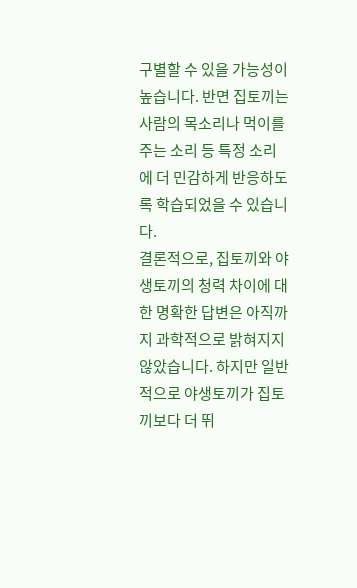구별할 수 있을 가능성이 높습니다. 반면 집토끼는 사람의 목소리나 먹이를 주는 소리 등 특정 소리에 더 민감하게 반응하도록 학습되었을 수 있습니다.
결론적으로, 집토끼와 야생토끼의 청력 차이에 대한 명확한 답변은 아직까지 과학적으로 밝혀지지 않았습니다. 하지만 일반적으로 야생토끼가 집토끼보다 더 뛰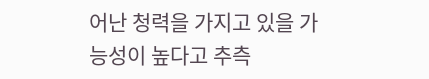어난 청력을 가지고 있을 가능성이 높다고 추측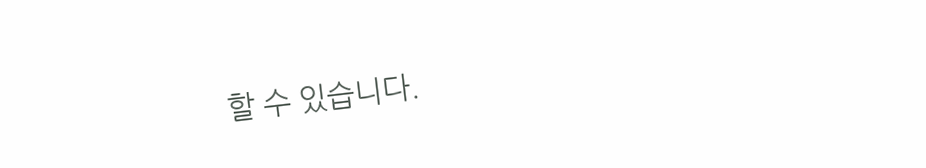할 수 있습니다.